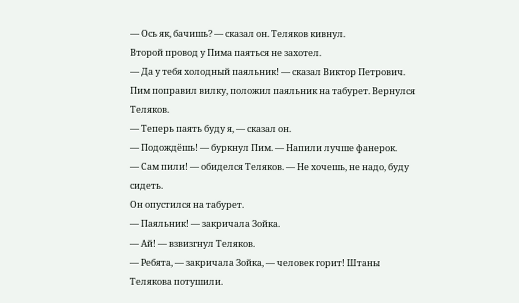— Ось як, бачишь? — сказал он. Теляков кивнул.
Второй провод у Пима паяться не захотел.
— Да у тебя холодный паяльник! — сказал Виктор Петрович.
Пим поправил вилку, положил паяльник на табурет. Вернулся Теляков.
— Теперь паять буду я, — сказал он.
— Подождёшь! — буркнул Пим. — Напили лучше фанерок.
— Сам пили! — обиделся Теляков. — Не хочешь, не надо, буду сидеть.
Он опустился на табурет.
— Паяльник! — закричала Зойка.
— Ай! — взвизгнул Теляков.
— Ребята, — закричала Зойка, — человек горит! Штаны Телякова потушили.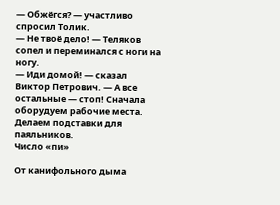— Обжёгся? — участливо спросил Толик.
— Не твоё дело! — Теляков сопел и переминался с ноги на ногу.
— Иди домой! — сказал Виктор Петрович. — А все остальные — стоп! Сначала оборудуем рабочие места. Делаем подставки для паяльников.
Число «пи»

От канифольного дыма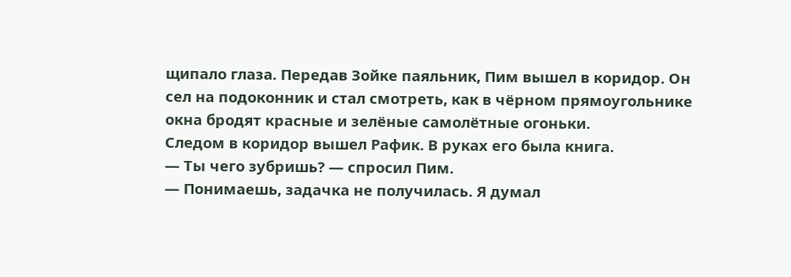щипало глаза. Передав Зойке паяльник, Пим вышел в коридор. Он сел на подоконник и стал смотреть, как в чёрном прямоугольнике окна бродят красные и зелёные самолётные огоньки.
Следом в коридор вышел Рафик. В руках его была книга.
— Ты чего зубришь? — спросил Пим.
— Понимаешь, задачка не получилась. Я думал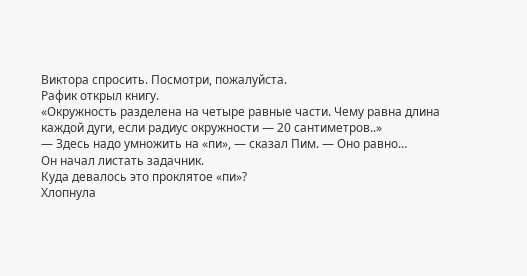Виктора спросить. Посмотри, пожалуйста.
Рафик открыл книгу.
«Окружность разделена на четыре равные части. Чему равна длина каждой дуги, если радиус окружности — 20 сантиметров..»
— Здесь надо умножить на «пи», — сказал Пим. — Оно равно…
Он начал листать задачник.
Куда девалось это проклятое «пи»?
Хлопнула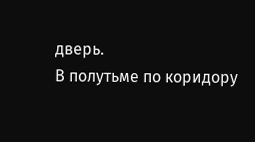дверь.
В полутьме по коридору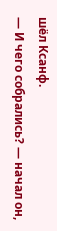шёл Ксанф.
— И чего собрались? — начал он,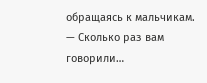обращаясь к мальчикам. — Сколько раз вам говорили…